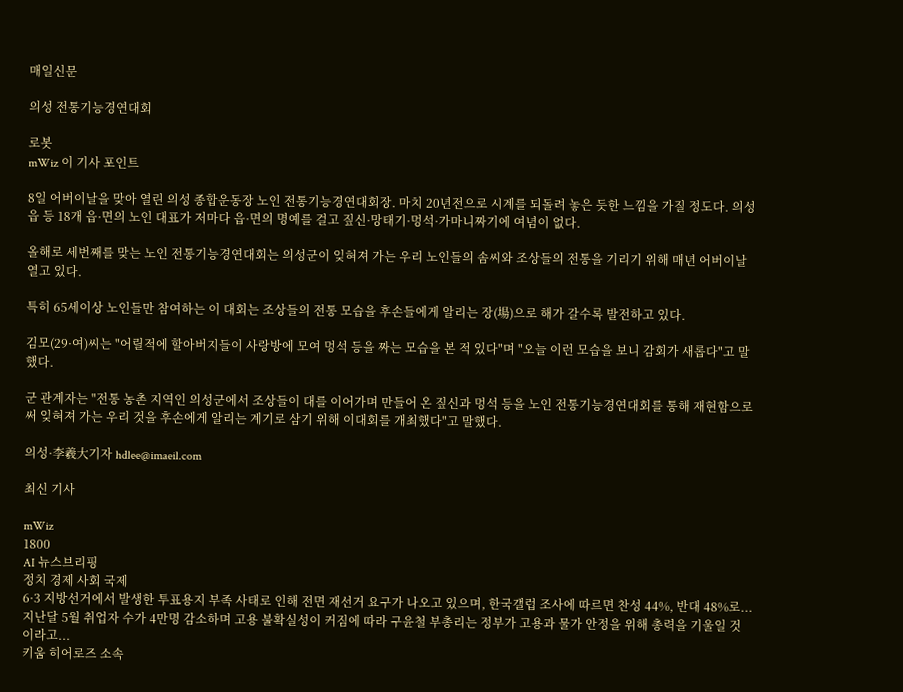매일신문

의성 전통기능경연대회

로봇
mWiz 이 기사 포인트

8일 어버이날을 맞아 열린 의성 종합운동장 노인 전통기능경연대회장. 마치 20년전으로 시계를 되돌려 놓은 듯한 느낌을 가질 정도다. 의성읍 등 18개 읍·면의 노인 대표가 저마다 읍·면의 명예를 걸고 짚신·망태기·멍석·가마니짜기에 여념이 없다.

올해로 세번째를 맞는 노인 전통기능경연대회는 의성군이 잊혀져 가는 우리 노인들의 솜씨와 조상들의 전통을 기리기 위해 매년 어버이날 열고 있다.

특히 65세이상 노인들만 참여하는 이 대회는 조상들의 전통 모습을 후손들에게 알리는 장(場)으로 해가 갈수록 발전하고 있다.

김모(29·여)씨는 "어릴적에 할아버지들이 사랑방에 모여 멍석 등을 짜는 모습을 본 적 있다"며 "오늘 이런 모습을 보니 감회가 새롭다"고 말했다.

군 관계자는 "전통 농촌 지역인 의성군에서 조상들이 대를 이어가며 만들어 온 짚신과 멍석 등을 노인 전통기능경연대회를 통해 재현함으로써 잊혀져 가는 우리 것을 후손에게 알리는 계기로 삼기 위해 이대회를 개최했다"고 말했다.

의성·李羲大기자 hdlee@imaeil.com

최신 기사

mWiz
1800
AI 뉴스브리핑
정치 경제 사회 국제
6·3 지방선거에서 발생한 투표용지 부족 사태로 인해 전면 재선거 요구가 나오고 있으며, 한국갤럽 조사에 따르면 찬성 44%, 반대 48%로...
지난달 5월 취업자 수가 4만명 감소하며 고용 불확실성이 커짐에 따라 구윤철 부총리는 정부가 고용과 물가 안정을 위해 총력을 기울일 것이라고...
키움 히어로즈 소속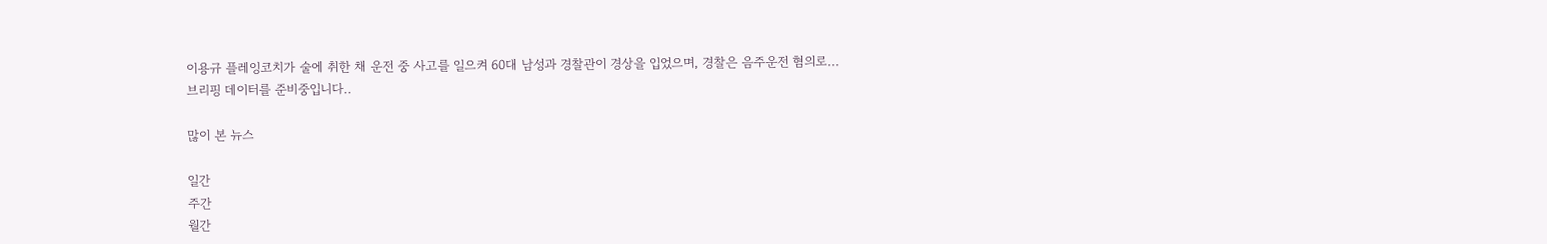이용규 플레잉코치가 술에 취한 채 운전 중 사고를 일으켜 60대 남성과 경찰관이 경상을 입었으며, 경찰은 음주운전 혐의로...
브리핑 데이터를 준비중입니다..

많이 본 뉴스

일간
주간
월간